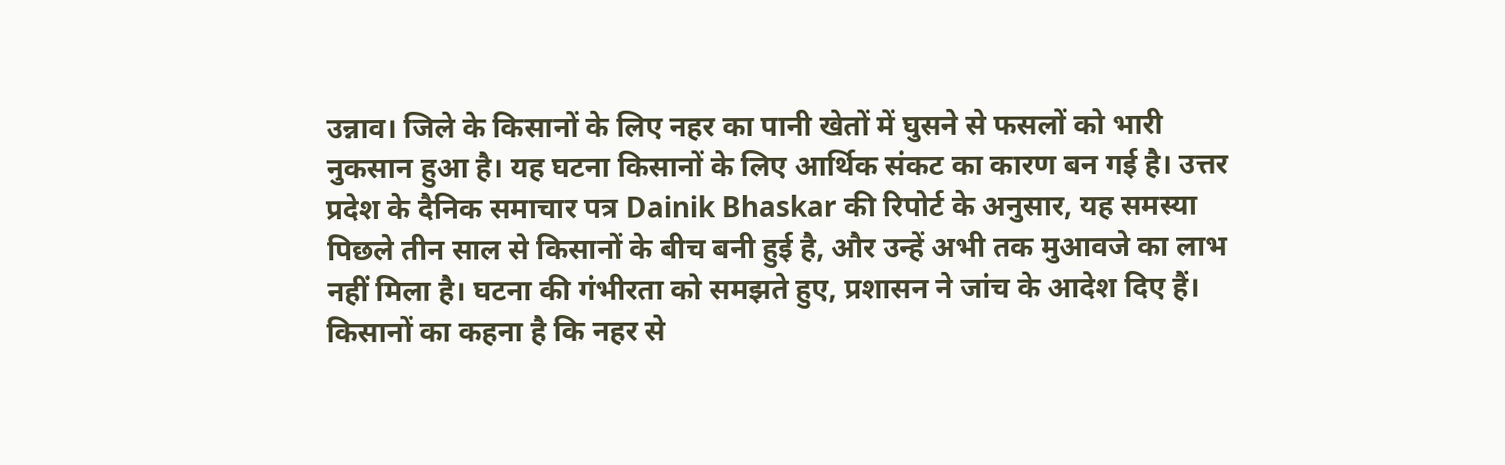उन्नाव। जिले के किसानों के लिए नहर का पानी खेतों में घुसने से फसलों को भारी नुकसान हुआ है। यह घटना किसानों के लिए आर्थिक संकट का कारण बन गई है। उत्तर प्रदेश के दैनिक समाचार पत्र Dainik Bhaskar की रिपोर्ट के अनुसार, यह समस्या पिछले तीन साल से किसानों के बीच बनी हुई है, और उन्हें अभी तक मुआवजे का लाभ नहीं मिला है। घटना की गंभीरता को समझते हुए, प्रशासन ने जांच के आदेश दिए हैं। किसानों का कहना है कि नहर से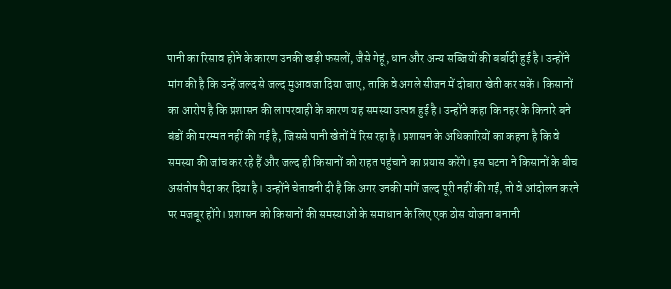पानी का रिसाव होने के कारण उनकी खड़ी फसलों, जैसे गेहूं, धान और अन्य सब्जियों की बर्बादी हुई है। उन्होंने मांग की है कि उन्हें जल्द से जल्द मुआवजा दिया जाए, ताकि वे अगले सीजन में दोबारा खेती कर सकें। किसानों का आरोप है कि प्रशासन की लापरवाही के कारण यह समस्या उत्पन्न हुई है। उन्होंने कहा कि नहर के किनारे बने बंडों की मरम्मत नहीं की गई है, जिससे पानी खेतों में रिस रहा है। प्रशासन के अधिकारियों का कहना है कि वे समस्या की जांच कर रहे हैं और जल्द ही किसानों को राहत पहुंचाने का प्रयास करेंगे। इस घटना ने किसानों के बीच असंतोष पैदा कर दिया है। उन्होंने चेतावनी दी है कि अगर उनकी मांगें जल्द पूरी नहीं की गईं, तो वे आंदोलन करने पर मजबूर होंगे। प्रशासन को किसानों की समस्याओं के समाधान के लिए एक ठोस योजना बनानी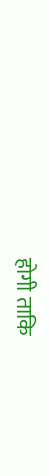होगी ताकि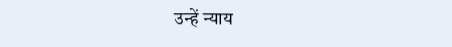उन्हें न्याय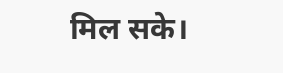मिल सके।